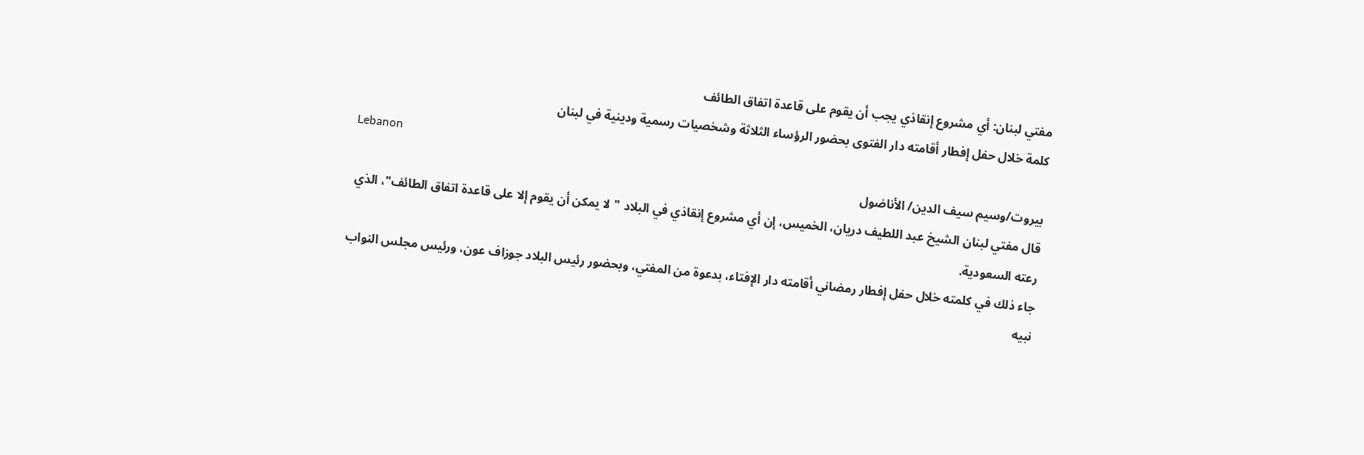مفتي لبنان: أي مشروع إنقاذي يجب أن يقوم على قاعدة اتفاق الطائف
كلمة خلال حفل إفطار أقامته دار الفتوى بحضور الرؤساء الثلاثة وشخصيات رسمية ودينية في لبنان
Lebanon
بيروت/وسيم سيف الدين/ الأناضول
قال مفتي لبنان الشيخ عبد اللطيف دريان، الخميس، إن أي مشروع إنقاذي في البلاد "لا يمكن أن يقوم إلا على قاعدة اتفاق الطائف"، الذي رعته السعودية.
جاء ذلك في كلمته خلال حفل إفطار رمضاني أقامته دار الإفتاء، بدعوة من المفتي، وبحضور رئيس البلاد جوزاف عون، ورئيس مجلس النواب نبيه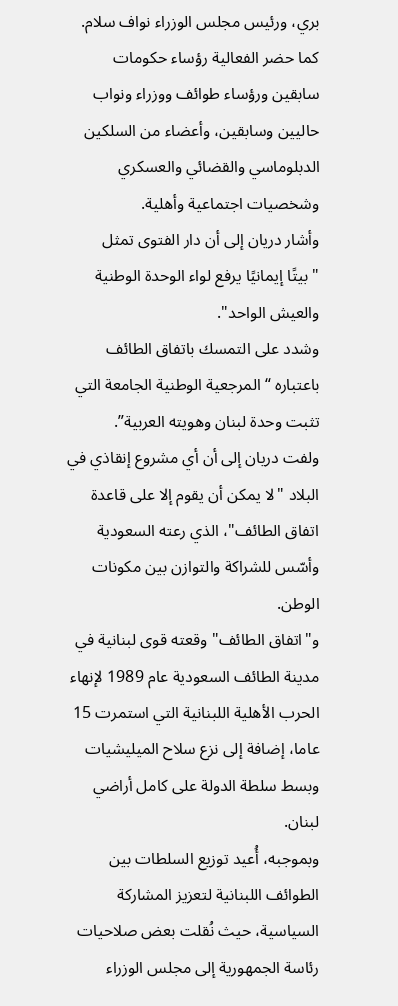بري، ورئيس مجلس الوزراء نواف سلام.
كما حضر الفعالية رؤساء حكومات سابقين ورؤساء طوائف ووزراء ونواب حاليين وسابقين، وأعضاء من السلكين الدبلوماسي والقضائي والعسكري وشخصيات اجتماعية وأهلية.
وأشار دريان إلى أن دار الفتوى تمثل "بيتًا إيمانيًا يرفع لواء الوحدة الوطنية والعيش الواحد".
وشدد على التمسك باتفاق الطائف باعتباره “المرجعية الوطنية الجامعة التي تثبت وحدة لبنان وهويته العربية”.
ولفت دريان إلى أن أي مشروع إنقاذي في البلاد "لا يمكن أن يقوم إلا على قاعدة اتفاق الطائف"، الذي رعته السعودية وأسّس للشراكة والتوازن بين مكونات الوطن.
و"اتفاق الطائف" وقعته قوى لبنانية في مدينة الطائف السعودية عام 1989 لإنهاء الحرب الأهلية اللبنانية التي استمرت 15 عاما، إضافة إلى نزع سلاح الميليشيات وبسط سلطة الدولة على كامل أراضي لبنان.
وبموجبه، أُعيد توزيع السلطات بين الطوائف اللبنانية لتعزيز المشاركة السياسية، حيث نُقلت بعض صلاحيات رئاسة الجمهورية إلى مجلس الوزراء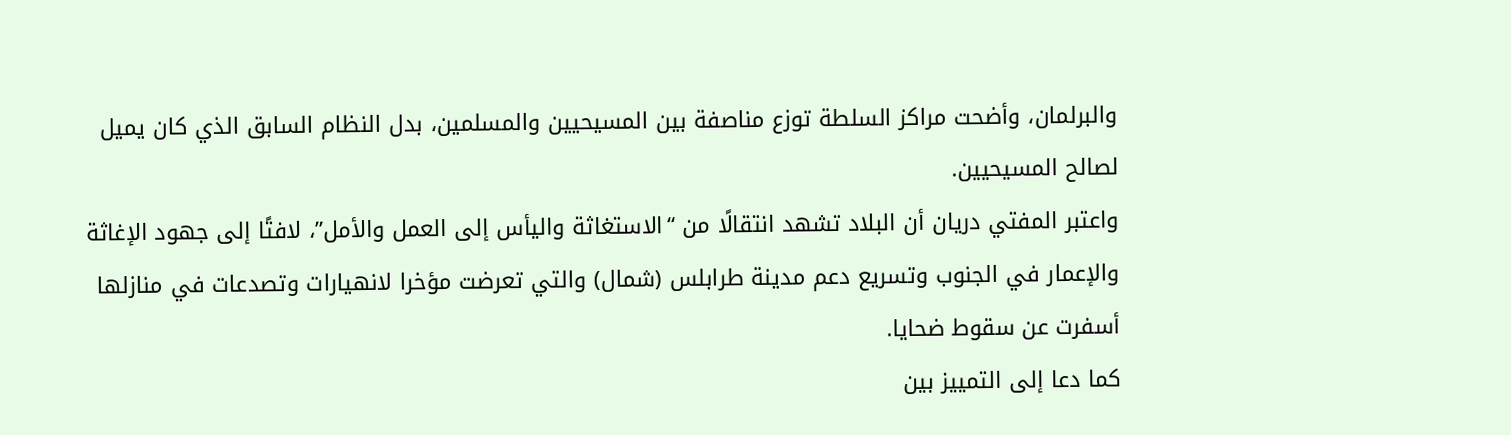والبرلمان، وأضحت مراكز السلطة توزع مناصفة بين المسيحيين والمسلمين، بدل النظام السابق الذي كان يميل لصالح المسيحيين.
واعتبر المفتي دريان أن البلاد تشهد انتقالًا من “الاستغاثة واليأس إلى العمل والأمل”، لافتًا إلى جهود الإغاثة والإعمار في الجنوب وتسريع دعم مدينة طرابلس (شمال) والتي تعرضت مؤخرا لانهيارات وتصدعات في منازلها أسفرت عن سقوط ضحايا.
كما دعا إلى التمييز بين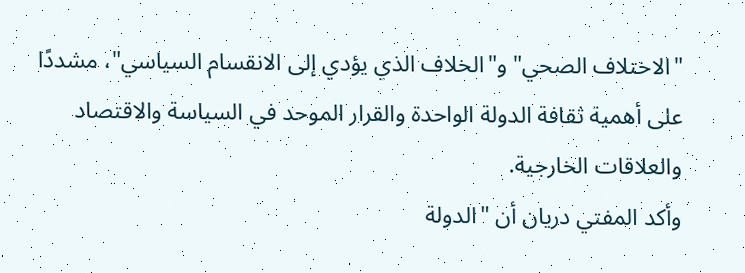"الاختلاف الصحي" و"الخلاف الذي يؤدي إلى الانقسام السياسي"، مشددًا على أهمية ثقافة الدولة الواحدة والقرار الموحد في السياسة والاقتصاد والعلاقات الخارجية.
وأكد المفتي دريان أن "الدولة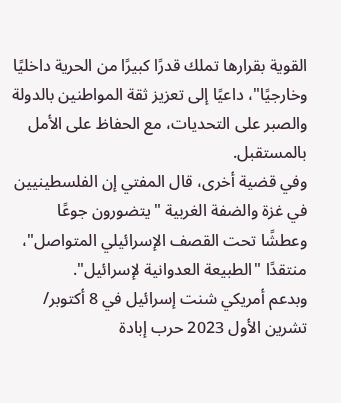القوية بقرارها تملك قدرًا كبيرًا من الحرية داخليًا وخارجيًا"، داعيًا إلى تعزيز ثقة المواطنين بالدولة والصبر على التحديات، مع الحفاظ على الأمل بالمستقبل.
وفي قضية أخرى، قال المفتي إن الفلسطينيين في غزة والضفة الغربية "يتضورون جوعًا وعطشًا تحت القصف الإسرائيلي المتواصل"، منتقدًا "الطبيعة العدوانية لإسرائيل".
وبدعم أمريكي شنت إسرائيل في 8 أكتوبر/ تشرين الأول 2023 حرب إبادة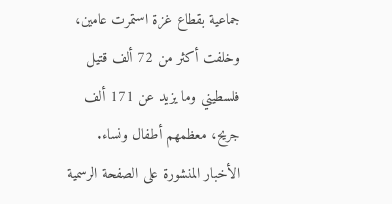جماعية بقطاع غزة استمرت عامين، وخلفت أكثر من 72 ألف قتيل فلسطيني وما يزيد عن 171 ألف جريح، معظمهم أطفال ونساء.
الأخبار المنشورة على الصفحة الرسمية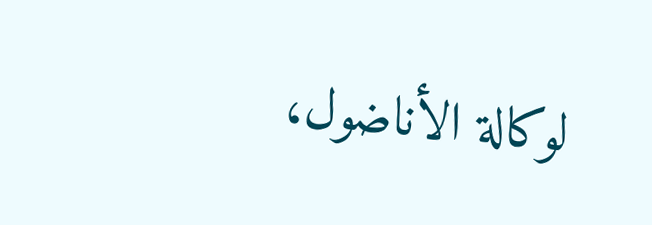لوكالة الأناضول،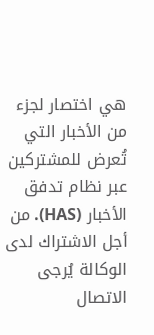هي اختصار لجزء من الأخبار التي تُعرض للمشتركين عبر نظام تدفق الأخبار (HAS). من أجل الاشتراك لدى الوكالة يُرجى الاتصال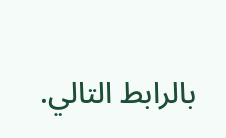بالرابط التالي.